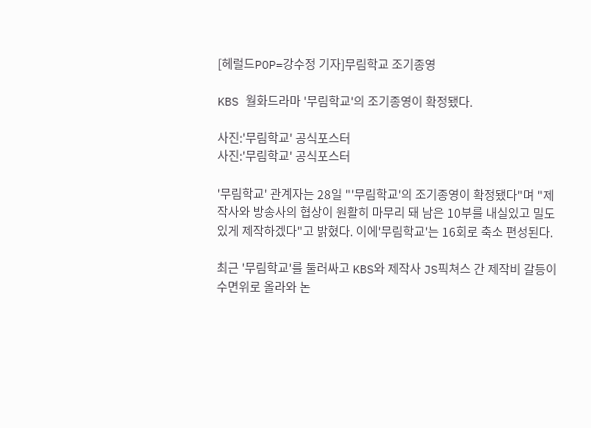[헤럴드POP=강수정 기자]무림학교 조기종영

KBS 월화드라마 '무림학교'의 조기종영이 확정됐다.

사진:'무림학교' 공식포스터
사진:'무림학교' 공식포스터

'무림학교' 관계자는 28일 "'무림학교'의 조기종영이 확정됐다"며 "제작사와 방송사의 협상이 원활히 마무리 돼 남은 10부를 내실있고 밀도 있게 제작하겠다"고 밝혔다. 이에'무림학교'는 16회로 축소 편성된다.

최근 '무림학교'를 둘러싸고 KBS와 제작사 JS픽쳐스 간 제작비 갈등이 수면위로 올라와 논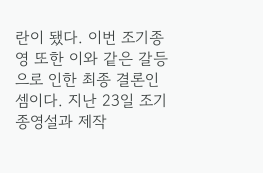란이 됐다. 이번 조기종영 또한 이와 같은 갈등으로 인한 최종 결론인 셈이다. 지난 23일 조기종영설과 제작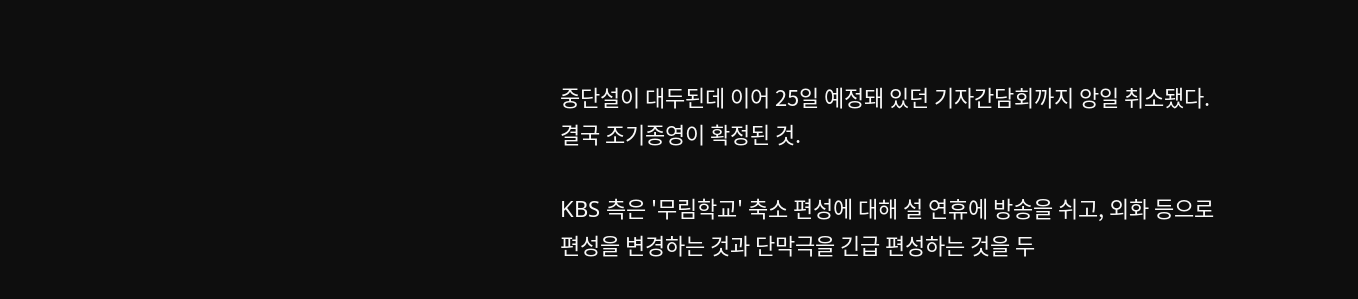중단설이 대두된데 이어 25일 예정돼 있던 기자간담회까지 앙일 취소됐다. 결국 조기종영이 확정된 것.

KBS 측은 '무림학교' 축소 편성에 대해 설 연휴에 방송을 쉬고, 외화 등으로 편성을 변경하는 것과 단막극을 긴급 편성하는 것을 두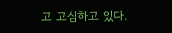고 고심하고 있다.